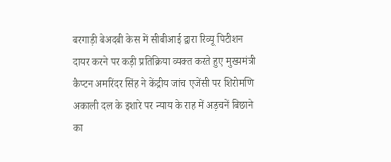बरगाड़ी बेअदबी केस में सीबीआई द्वारा रिव्यू पिटीशन दायर करने पर कड़ी प्रतिक्रिया व्यक्त करते हुए मुख्यमंत्री कैप्टन अमरिंदर सिंह ने केंद्रीय जांच एजेंसी पर शिरोमणि अकाली दल के इशारे पर न्याय के राह में अड़चनें बिछाने का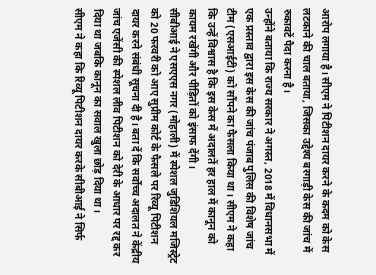आरोप लगाया है। सीएम ने पिटीशन दायर करने के कदम को केस लटकाने की चाल बताया, जिसका उद्देश्य बरगाड़ी केस की जांच में रुकावटें पैदा करना है।
उन्होंने बताया कि राज्य सरकार ने अगस्त, 2018 में विधानसभा में एक प्रस्ताव द्वारा इस केस की जांच पंजाब पुलिस की विशेष जांच टीम (एसआईटी) को सौंपने का फैसला किया था। सीएम ने कहा कि उन्हें विश्वास है कि इस केस में अदालतें हर हाल में कानून को कायम रखेंगी और पीड़ितों को इंसाफ देंगी।
सीबीआई ने एसएएस नगर (मोहाली) में स्पेशल जुडिशियल मजिस्ट्रेट को 20 फरवरी को आए सुप्रीम कोर्ट के फैसले पर रिव्यू पिटीशन दायर करने संबंधी सूचना दी है। बता दें कि सर्वोच्च अदालत ने केंद्रीय जांच एजेंसी की स्पेशल लीव पिटीशन को देरी के आधार पर रद्द कर दिया था जबकि कानून का सवाल खुला छोड़ दिया था।
सीएम ने कहा कि रिव्यू पिटीशन दायर करके सीबीआई ने सिर्फ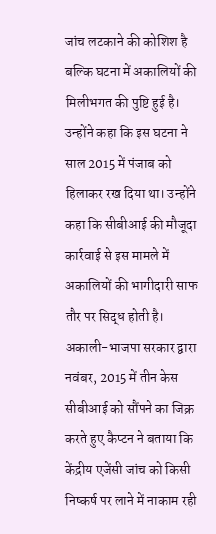जांच लटकाने की कोशिश है बल्कि घटना में अकालियों की मिलीभगत की पुष्टि हुई है। उन्होंने कहा कि इस घटना ने साल 2015 में पंजाब को हिलाकर रख दिया था। उन्होंने कहा कि सीबीआई की मौजूदा कार्रवाई से इस मामले में अकालियों की भागीदारी साफ तौर पर सिद्ध होती है।
अकाली-भाजपा सरकार द्वारा नवंबर, 2015 में तीन केस सीबीआई को सौंपने का जिक्र करते हुए कैप्टन ने बताया कि केंद्रीय एजेंसी जांच को किसी निष्कर्ष पर लाने में नाकाम रही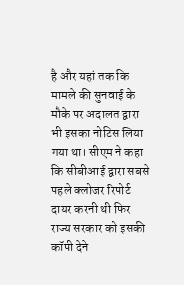है और यहां तक कि मामले की सुनवाई के मौके पर अदालत द्वारा भी इसका नोटिस लिया गया था। सीएम ने कहा कि सीबीआई द्वारा सबसे पहले क्लोजर रिपोर्ट दायर करनी थी फिर राज्य सरकार को इसकी कॉपी देने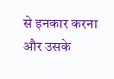से इनकार करना और उसके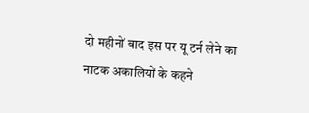दो महीनों बाद इस पर यू टर्न लेने का नाटक अकालियों के कहने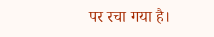पर रचा गया है।